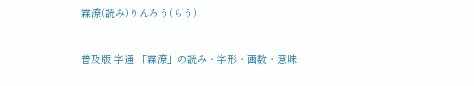霖潦(読み)りんろう(らう)

普及版 字通 「霖潦」の読み・字形・画数・意味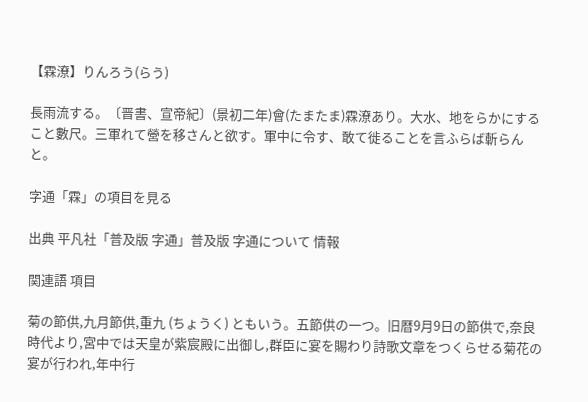【霖潦】りんろう(らう)

長雨流する。〔晋書、宣帝紀〕(景初二年)會(たまたま)霖潦あり。大水、地をらかにすること數尺。三軍れて營を移さんと欲す。軍中に令す、敢て徙ることを言ふらば斬らんと。

字通「霖」の項目を見る

出典 平凡社「普及版 字通」普及版 字通について 情報

関連語 項目

菊の節供,九月節供,重九 (ちょうく) ともいう。五節供の一つ。旧暦9月9日の節供で,奈良時代より,宮中では天皇が紫宸殿に出御し,群臣に宴を賜わり詩歌文章をつくらせる菊花の宴が行われ,年中行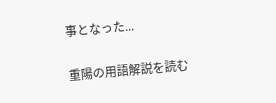事となった...

重陽の用語解説を読む